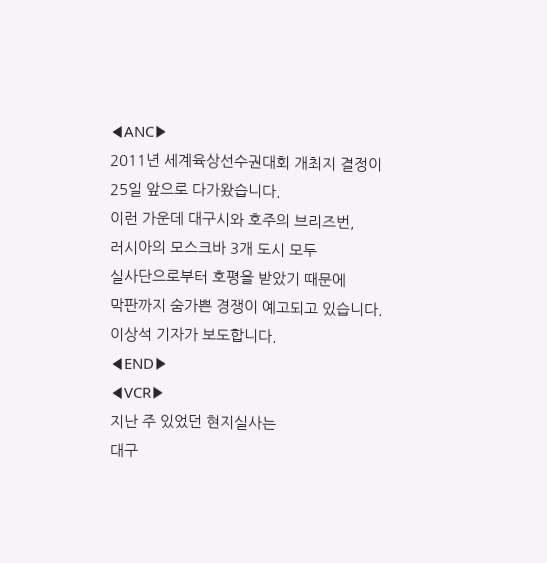◀ANC▶
2011년 세계육상선수권대회 개최지 결정이
25일 앞으로 다가왔습니다.
이런 가운데 대구시와 호주의 브리즈번,
러시아의 모스크바 3개 도시 모두
실사단으로부터 호평을 받았기 때문에
막판까지 숨가쁜 경쟁이 예고되고 있습니다.
이상석 기자가 보도합니다.
◀END▶
◀VCR▶
지난 주 있었던 현지실사는
대구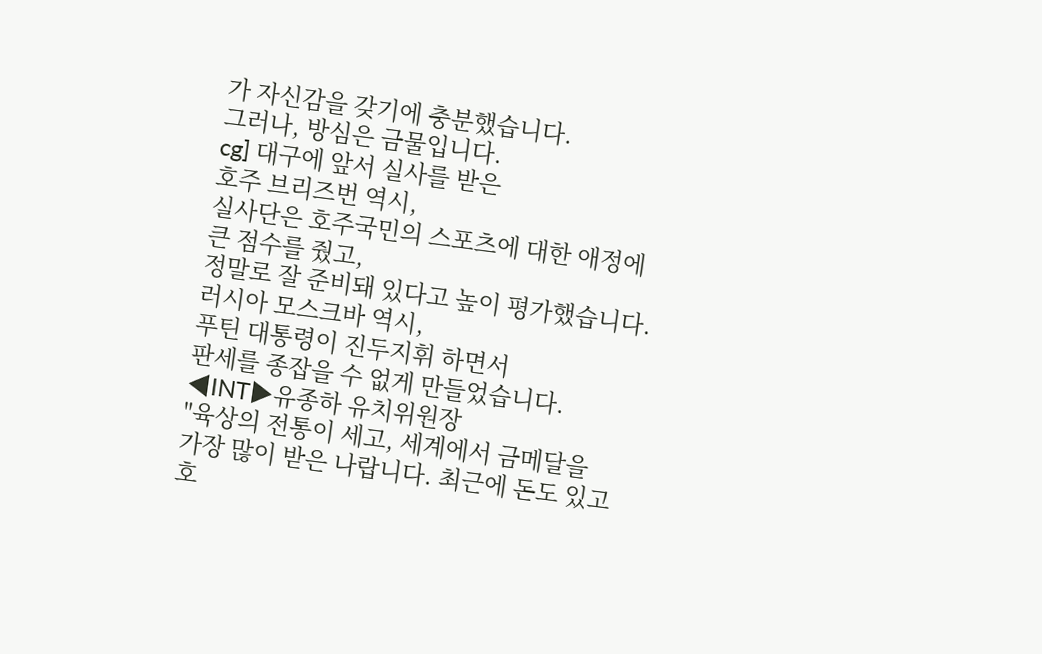가 자신감을 갖기에 충분했습니다.
그러나, 방심은 금물입니다.
cg] 대구에 앞서 실사를 받은
호주 브리즈번 역시,
실사단은 호주국민의 스포츠에 대한 애정에
큰 점수를 줬고,
정말로 잘 준비돼 있다고 높이 평가했습니다.
러시아 모스크바 역시,
푸틴 대통령이 진두지휘 하면서
판세를 종잡을 수 없게 만들었습니다.
◀INT▶유종하 유치위원장
"육상의 전통이 세고, 세계에서 금메달을
가장 많이 받은 나랍니다. 최근에 돈도 있고
호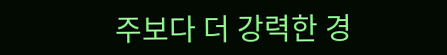주보다 더 강력한 경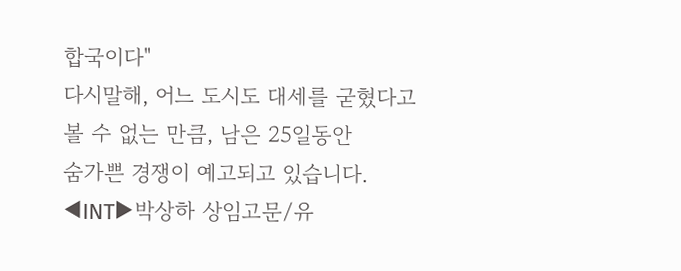합국이다"
다시말해, 어느 도시도 대세를 굳혔다고
볼 수 없는 만큼, 남은 25일동안
숨가쁜 경쟁이 예고되고 있습니다.
◀INT▶박상하 상임고문/유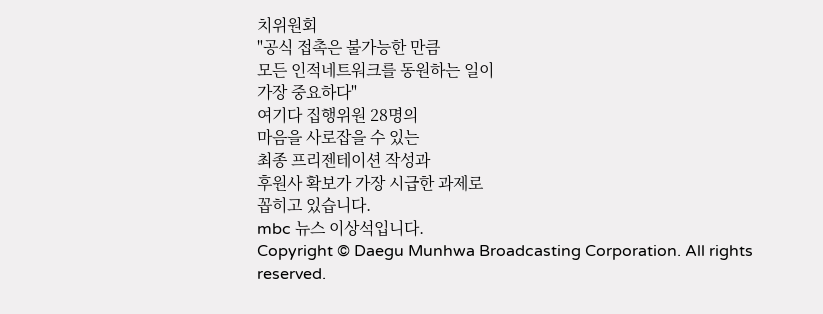치위원회
"공식 접촉은 불가능한 만큼
모든 인적네트워크를 동원하는 일이
가장 중요하다"
여기다 집행위원 28명의
마음을 사로잡을 수 있는
최종 프리젠테이션 작성과
후원사 확보가 가장 시급한 과제로
꼽히고 있습니다.
mbc 뉴스 이상석입니다.
Copyright © Daegu Munhwa Broadcasting Corporation. All rights reserved.